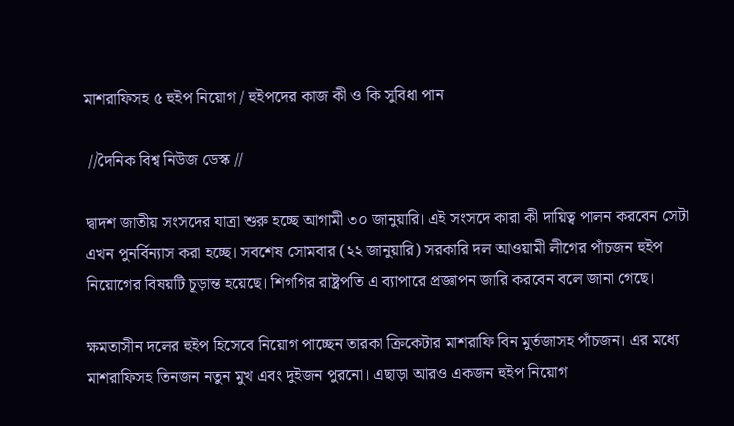মাশরাফিসহ ৫ হুইপ নিয়োগ / হুইপদের কাজ কী ও কি সুবিধা পান

 //দৈনিক বিশ্ব নিউজ ডেস্ক //

দ্বাদশ জাতীয় সংসদের যাত্রা শুরু হচ্ছে আগামী ৩০ জানুয়ারি। এই সংসদে কারা কী দায়িত্ব পালন করবেন সেটা এখন পুনর্বিন্যাস করা হচ্ছে। সবশেষ সোমবার (২২ জানুয়ারি) সরকারি দল আওয়ামী লীগের পাঁচজন হুইপ নিয়োগের বিষয়টি চূড়ান্ত হয়েছে। শিগগির রাষ্ট্রপতি এ ব্যাপারে প্রজ্ঞাপন জারি করবেন বলে জানা গেছে।

ক্ষমতাসীন দলের হুইপ হিসেবে নিয়োগ পাচ্ছেন তারকা ক্রিকেটার মাশরাফি বিন মুর্তজাসহ পাঁচজন। এর মধ্যে মাশরাফিসহ তিনজন নতুন মুখ এবং দুইজন পুরনো। এছাড়া আরও একজন হুইপ নিয়োগ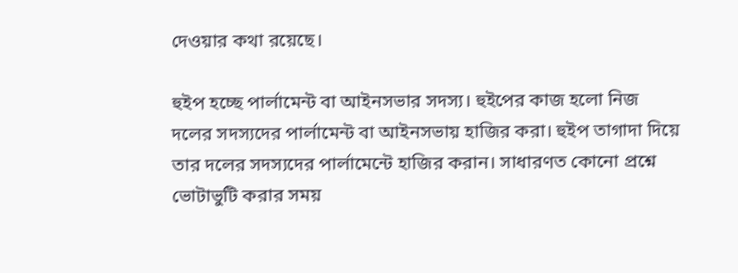দেওয়ার কথা রয়েছে।

হুইপ হচ্ছে পার্লামেন্ট বা আইনসভার সদস্য। হুইপের কাজ হলো নিজ দলের সদস্যদের পার্লামেন্ট বা আইনসভায় হাজির করা। হুইপ তাগাদা দিয়ে তার দলের সদস্যদের পার্লামেন্টে হাজির করান। সাধারণত কোনো প্রশ্নে ভোটাভুটি করার সময়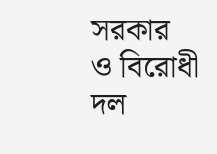সরকার ও বিরোধী দল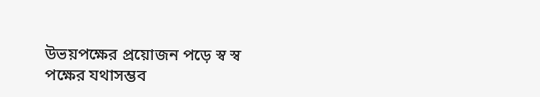উভয়পক্ষের প্রয়োজন পড়ে স্ব স্ব পক্ষের যথাসম্ভব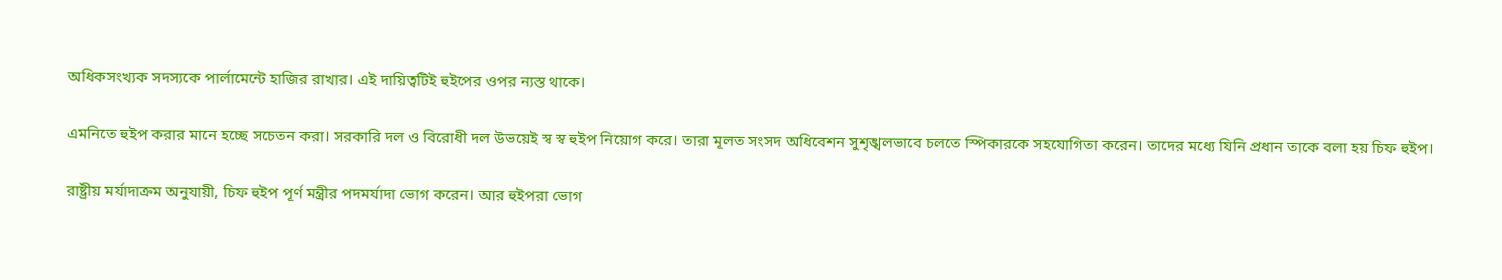অধিকসংখ্যক সদস্যকে পার্লামেন্টে হাজির রাখার। এই দায়িত্বটিই হুইপের ওপর ন্যস্ত থাকে।

এমনিতে হুইপ করার মানে হচ্ছে সচেতন করা। সরকারি দল ও বিরোধী দল উভয়েই স্ব স্ব হুইপ নিয়োগ করে। তারা মূলত সংসদ অধিবেশন সুশৃঙ্খলভাবে চলতে স্পিকারকে সহযোগিতা করেন। তাদের মধ্যে যিনি প্রধান তাকে বলা হয় চিফ হুইপ।

রাষ্ট্রীয় মর্যাদাক্রম অনুযায়ী, চিফ হুইপ পূর্ণ মন্ত্রীর পদমর্যাদা ভোগ করেন। আর হুইপরা ভোগ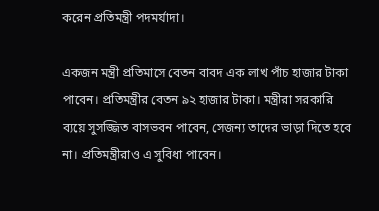করেন প্রতিমন্ত্রী পদমর্যাদা।

একজন মন্ত্রী প্রতিমাসে বেতন বাবদ এক লাখ পাঁচ হাজার টাকা পাবেন। প্রতিমন্ত্রীর বেতন ৯২ হাজার টাকা। মন্ত্রীরা সরকারি ব্যয়ে সুসজ্জিত বাসভবন পাবেন, সেজন্য তাদের ভাড়া দিতে হবে না। প্রতিমন্ত্রীরাও এ সুবিধা পাবেন।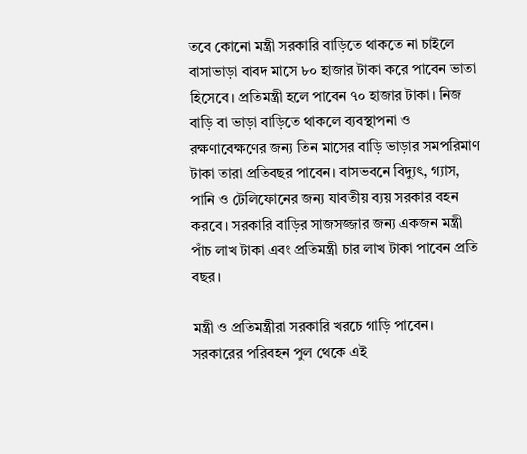তবে কোনো মন্ত্রী সরকারি বাড়িতে থাকতে না চাইলে বাসাভাড়া বাবদ মাসে ৮০ হাজার টাকা করে পাবেন ভাতা হিসেবে। প্রতিমন্ত্রী হলে পাবেন ৭০ হাজার টাকা। নিজ বাড়ি বা ভাড়া বাড়িতে থাকলে ব্যবস্থাপনা ও রক্ষণাবেক্ষণের জন্য তিন মাসের বাড়ি ভাড়ার সমপরিমাণ টাকা তারা প্রতিবছর পাবেন। বাসভবনে বিদ্যুৎ, গ্যাস, পানি ও টেলিফোনের জন্য যাবতীয় ব্যয় সরকার বহন করবে। সরকারি বাড়ির সাজসজ্জার জন্য একজন মন্ত্রী পাঁচ লাখ টাকা এবং প্রতিমন্ত্রী চার লাখ টাকা পাবেন প্রতি বছর।

মন্ত্রী ও প্রতিমন্ত্রীরা সরকারি খরচে গাড়ি পাবেন। সরকারের পরিবহন পুল থেকে এই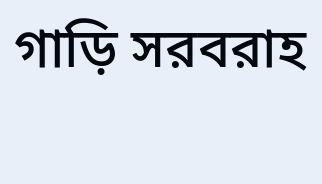গাড়ি সরবরাহ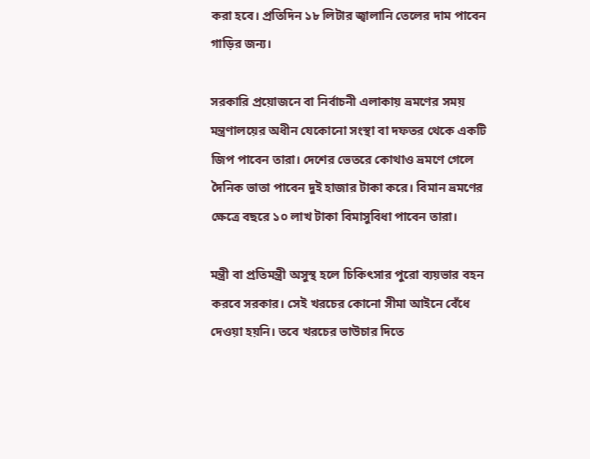করা হবে। প্রতিদিন ১৮ লিটার জ্বালানি তেলের দাম পাবেন গাড়ির জন্য।

সরকারি প্রয়োজনে বা নির্বাচনী এলাকায় ভ্রমণের সময় মন্ত্রণালয়ের অধীন যেকোনো সংস্থা বা দফতর থেকে একটি জিপ পাবেন তারা। দেশের ভেতরে কোথাও ভ্রমণে গেলে দৈনিক ভাতা পাবেন দুই হাজার টাকা করে। বিমান ভ্রমণের ক্ষেত্রে বছরে ১০ লাখ টাকা বিমাসুবিধা পাবেন তারা।

মন্ত্রী বা প্রতিমন্ত্রী অসুস্থ হলে চিকিৎসার পুরো ব্যয়ভার বহন করবে সরকার। সেই খরচের কোনো সীমা আইনে বেঁধে দেওয়া হয়নি। তবে খরচের ভাউচার দিতে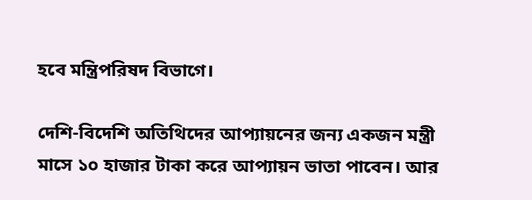হবে মন্ত্রিপরিষদ বিভাগে।

দেশি-বিদেশি অতিথিদের আপ্যায়নের জন্য একজন মন্ত্রী মাসে ১০ হাজার টাকা করে আপ্যায়ন ভাতা পাবেন। আর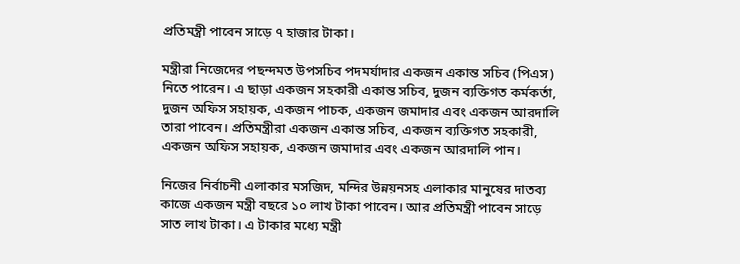প্রতিমন্ত্রী পাবেন সাড়ে ৭ হাজার টাকা।

মন্ত্রীরা নিজেদের পছন্দমত উপসচিব পদমর্যাদার একজন একান্ত সচিব (পিএস) নিতে পারেন। এ ছাড়া একজন সহকারী একান্ত সচিব, দুজন ব্যক্তিগত কর্মকর্তা, দুজন অফিস সহায়ক, একজন পাচক, একজন জমাদার এবং একজন আরদালি তারা পাবেন। প্রতিমন্ত্রীরা একজন একান্ত সচিব, একজন ব্যক্তিগত সহকারী, একজন অফিস সহায়ক, একজন জমাদার এবং একজন আরদালি পান।

নিজের নির্বাচনী এলাকার মসজিদ, মন্দির উন্নয়নসহ এলাকার মানুষের দাতব্য কাজে একজন মন্ত্রী বছরে ১০ লাখ টাকা পাবেন। আর প্রতিমন্ত্রী পাবেন সাড়ে সাত লাখ টাকা। এ টাকার মধ্যে মন্ত্রী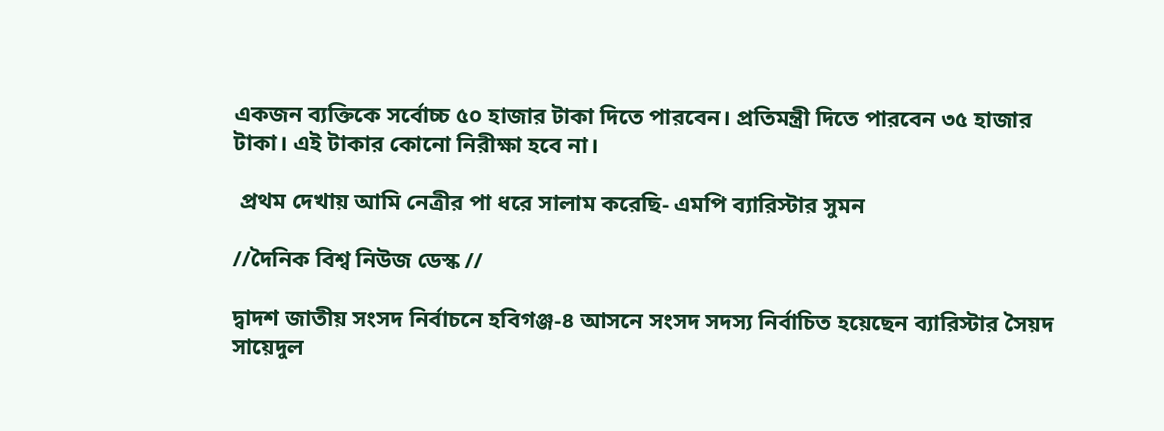একজন ব্যক্তিকে সর্বোচ্চ ৫০ হাজার টাকা দিতে পারবেন। প্রতিমন্ত্রী দিতে পারবেন ৩৫ হাজার টাকা। এই টাকার কোনো নিরীক্ষা হবে না।

 প্রথম দেখায় আমি নেত্রীর পা ধরে সালাম করেছি- এমপি ব্যারিস্টার সুমন

//দৈনিক বিশ্ব নিউজ ডেস্ক //

দ্বাদশ জাতীয় সংসদ নির্বাচনে হবিগঞ্জ-৪ আসনে সংসদ সদস্য নির্বাচিত হয়েছেন ব্যারিস্টার সৈয়দ সায়েদুল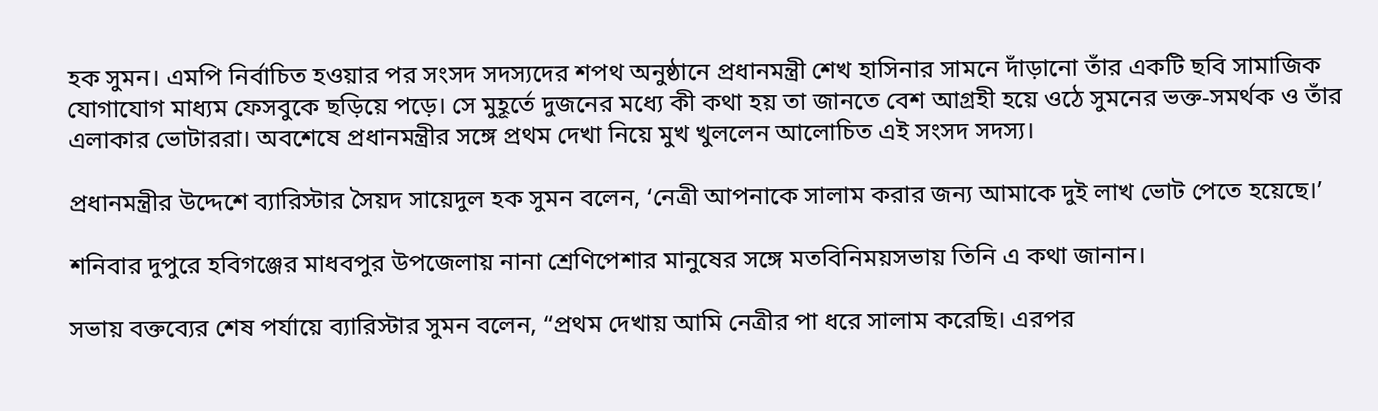হক সুমন। এমপি নির্বাচিত হওয়ার পর সংসদ সদস্যদের শপথ অনুষ্ঠানে প্রধানমন্ত্রী শেখ হাসিনার সামনে দাঁড়ানো তাঁর একটি ছবি সামাজিক যোগাযোগ মাধ্যম ফেসবুকে ছড়িয়ে পড়ে। সে মুহূর্তে দুজনের মধ্যে কী কথা হয় তা জানতে বেশ আগ্রহী হয়ে ওঠে সুমনের ভক্ত-সমর্থক ও তাঁর এলাকার ভোটাররা। অবশেষে প্রধানমন্ত্রীর সঙ্গে প্রথম দেখা নিয়ে মুখ খুললেন আলোচিত এই সংসদ সদস্য।

প্রধানমন্ত্রীর উদ্দেশে ব্যারিস্টার সৈয়দ সায়েদুল হক সুমন বলেন, ‘নেত্রী আপনাকে সালাম করার জন্য আমাকে দুই লাখ ভোট পেতে হয়েছে।’

শনিবার দুপুরে হবিগঞ্জের মাধবপুর উপজেলায় নানা শ্রেণিপেশার মানুষের সঙ্গে মতবিনিময়সভায় তিনি এ কথা জানান।

সভায় বক্তব্যের শেষ পর্যায়ে ব্যারিস্টার সুমন বলেন, “প্রথম দেখায় আমি নেত্রীর পা ধরে সালাম করেছি। এরপর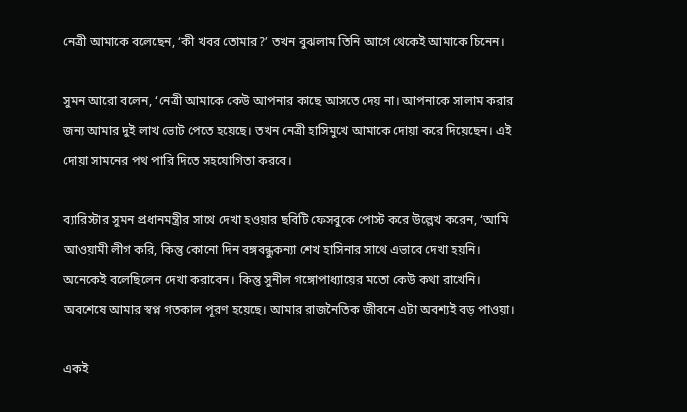নেত্রী আমাকে বলেছেন, ‘কী খবর তোমার?’ তখন বুঝলাম তিনি আগে থেকেই আমাকে চিনেন।

সুমন আরো বলেন, ‘নেত্রী আমাকে কেউ আপনার কাছে আসতে দেয় না। আপনাকে সালাম করার জন্য আমার দুই লাখ ভোট পেতে হয়েছে। তখন নেত্রী হাসিমুখে আমাকে দোয়া করে দিয়েছেন। এই দোয়া সামনের পথ পারি দিতে সহযোগিতা করবে।

ব্যারিস্টার সুমন প্রধানমন্ত্রীর সাথে দেখা হওয়ার ছবিটি ফেসবুকে পোস্ট করে উল্লেখ করেন, ‘আমি আওয়ামী লীগ করি, কিন্তু কোনো দিন বঙ্গবন্ধুকন্যা শেখ হাসিনার সাথে এভাবে দেখা হয়নি। অনেকেই বলেছিলেন দেখা করাবেন। কিন্তু সুনীল গঙ্গোপাধ্যায়ের মতো কেউ কথা রাখেনি। অবশেষে আমার স্বপ্ন গতকাল পূরণ হয়েছে। আমার রাজনৈতিক জীবনে এটা অবশ্যই বড় পাওয়া।

একই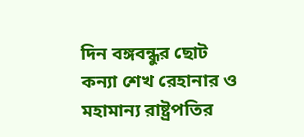দিন বঙ্গবন্ধুর ছোট কন্যা শেখ রেহানার ও মহামান্য রাষ্ট্রপতির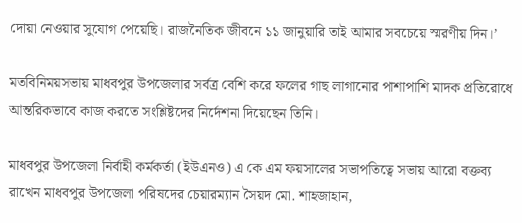দোয়া নেওয়ার সুযোগ পেয়েছি। রাজনৈতিক জীবনে ১১ জানুয়ারি তাই আমার সবচেয়ে স্মরণীয় দিন।’

মতবিনিময়সভায় মাধবপুর উপজেলার সর্বত্র বেশি করে ফলের গাছ লাগানোর পাশাপাশি মাদক প্রতিরোধে আন্তরিকভাবে কাজ করতে সংশ্লিষ্টদের নির্দেশনা দিয়েছেন তিনি।

মাধবপুর উপজেলা নির্বাহী কর্মকর্তা (ইউএনও) এ কে এম ফয়সালের সভাপতিত্বে সভায় আরো বক্তব্য রাখেন মাধবপুর উপজেলা পরিষদের চেয়ারম্যান সৈয়দ মো. শাহজাহান,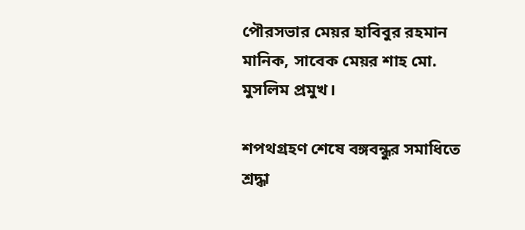পৌরসভার মেয়র হাবিবুর রহমান মানিক, সাবেক মেয়র শাহ মো. মুসলিম প্রমুখ।

শপথগ্রহণ শেষে বঙ্গবন্ধুর সমাধিতে শ্রদ্ধা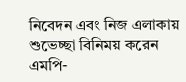নিবেদন এবং নিজ এলাকায় শুভেচ্ছা বিনিময় করেন এমপি-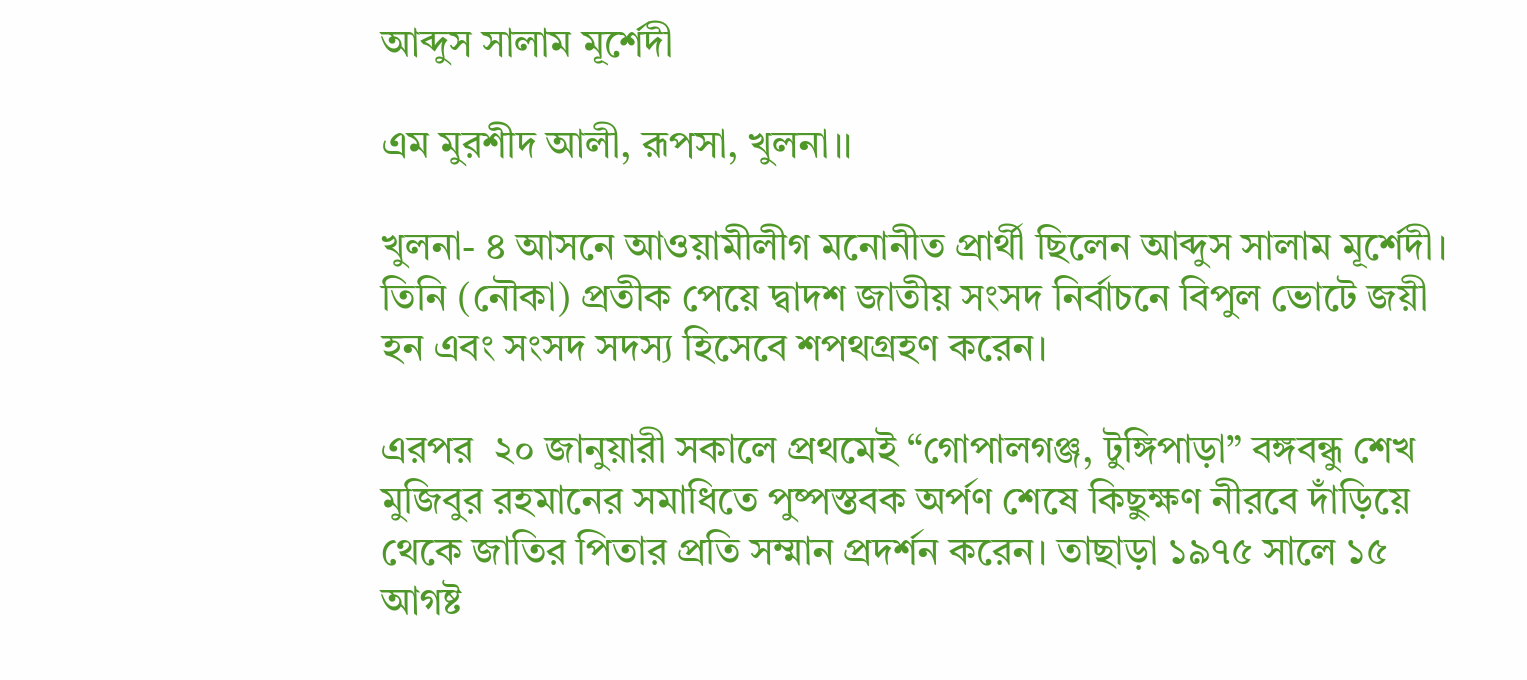আব্দুস সালাম মূর্শেদী

এম মুরশীদ আলী, রূপসা, খুলনা।।

খুলনা- ৪ আসনে আওয়ামীলীগ মনোনীত প্রার্থী ছিলেন আব্দুস সালাম মূর্শেদী। তিনি (নৌকা) প্রতীক পেয়ে দ্বাদশ জাতীয় সংসদ নির্বাচনে বিপুল ভোটে জয়ী হন এবং সংসদ সদস্য হিসেবে শপথগ্রহণ করেন।

এরপর  ২০ জানুয়ারী সকালে প্রথমেই “গোপালগঞ্জ, টুঙ্গিপাড়া” বঙ্গবন্ধু শেখ মুজিবুর রহমানের সমাধিতে পুষ্পস্তবক অর্পণ শেষে কিছুক্ষণ নীরবে দাঁড়িয়ে থেকে জাতির পিতার প্রতি সম্মান প্রদর্শন করেন। তাছাড়া ১৯৭৫ সালে ১৫ আগষ্ট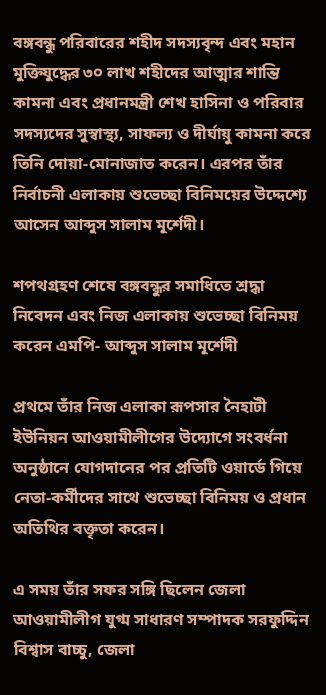বঙ্গবন্ধু পরিবারের শহীদ সদস্যবৃন্দ এবং মহান মুক্তিযুদ্ধের ৩০ লাখ শহীদের আত্মার শান্তি কামনা এবং প্রধানমন্ত্রী শেখ হাসিনা ও পরিবার সদস্যদের সুস্বাস্থ্য, সাফল্য ও দীর্ঘায়ু কামনা করে তিনি দোয়া-মোনাজাত করেন। এরপর তাঁর নির্বাচনী এলাকায় শুভেচ্ছা বিনিময়ের উদ্দেশ্যে আসেন আব্দুস সালাম মূর্শেদী।

শপথগ্রহণ শেষে বঙ্গবন্ধুর সমাধিতে শ্রদ্ধা নিবেদন এবং নিজ এলাকায় শুভেচ্ছা বিনিময় করেন এমপি- আব্দুস সালাম মূর্শেদী

প্রথমে তাঁর নিজ এলাকা রূপসার নৈহাটী ইউনিয়ন আওয়ামীলীগের উদ্যোগে সংবর্ধনা অনুষ্ঠানে যোগদানের পর প্রতিটি ওয়ার্ডে গিয়ে নেতা-কর্মীদের সাথে শুভেচ্ছা বিনিময় ও প্রধান অতিথির বক্তৃতা করেন।

এ সময় তাঁর সফর সঙ্গি ছিলেন জেলা আওয়ামীলীগ যুগ্ম সাধারণ সম্পাদক সরফুদ্দিন বিশ্বাস বাচ্চু, জেলা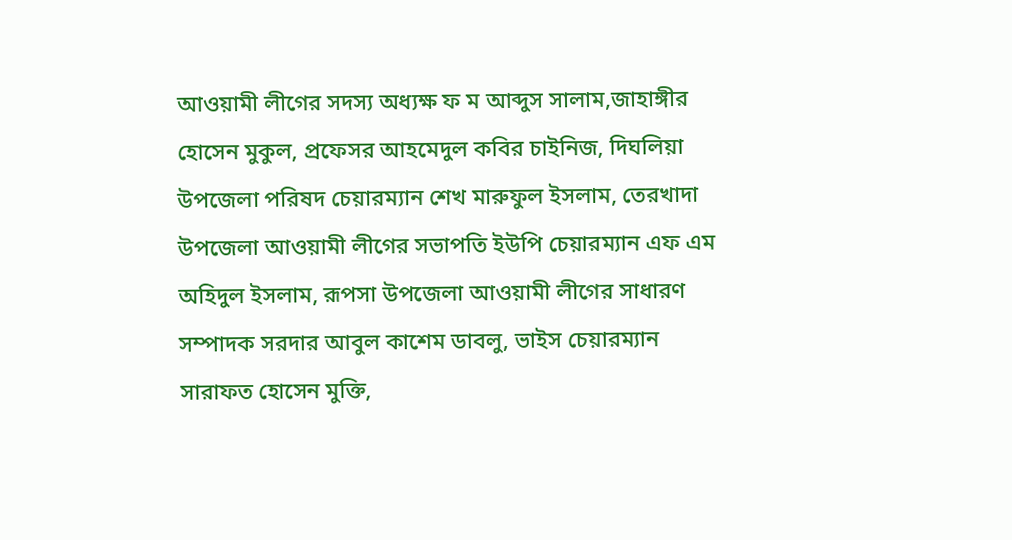আওয়ামী লীগের সদস্য অধ্যক্ষ ফ ম আব্দুস সালাম,জাহাঙ্গীর হোসেন মুকুল, প্রফেসর আহমেদুল কবির চাইনিজ, দিঘলিয়া উপজেলা পরিষদ চেয়ারম্যান শেখ মারুফুল ইসলাম, তেরখাদা উপজেলা আওয়ামী লীগের সভাপতি ইউপি চেয়ারম্যান এফ এম অহিদুল ইসলাম, রূপসা উপজেলা আওয়ামী লীগের সাধারণ সম্পাদক সরদার আবুল কাশেম ডাবলু, ভাইস চেয়ারম্যান সারাফত হোসেন মুক্তি,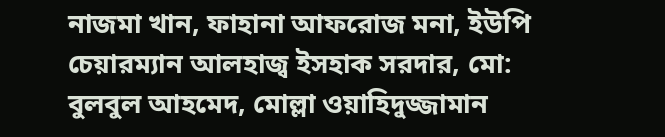নাজমা খান, ফাহানা আফরোজ মনা, ইউপি চেয়ারম্যান আলহাজ্ব ইসহাক সরদার, মো: বুলবুল আহমেদ, মোল্লা ওয়াহিদুজ্জামান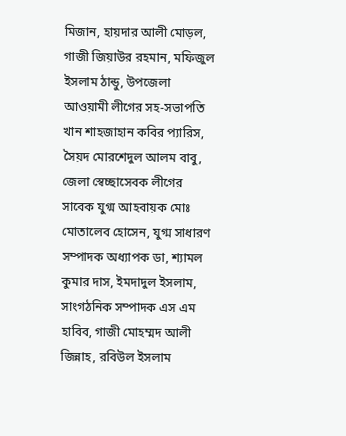মিজান, হায়দার আলী মোড়ল, গাজী জিয়াউর রহমান, মফিজুল ইসলাম ঠান্ডু, উপজেলা আওয়ামী লীগের সহ-সভাপতি খান শাহজাহান কবির প‍্যারিস, সৈয়দ মোরশেদুল আলম বাবু, জেলা স্বেচ্ছাসেবক লীগের সাবেক যুগ্ম আহবায়ক মোঃ মোতালেব হোসেন, যুগ্ম সাধারণ সম্পাদক অধ্যাপক ডা, শ্যামল কুমার দাস, ইমদাদুল ইসলাম, সাংগঠনিক সম্পাদক এস এম হাবিব, গাজী মোহম্মদ আলী জিন্নাহ, রবিউল ইসলাম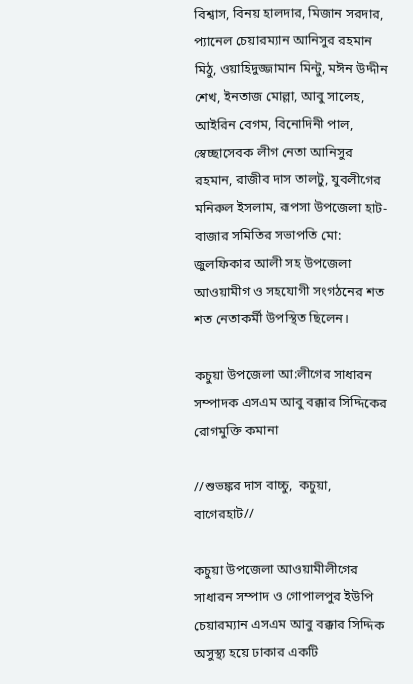বিশ্বাস, বিনয় হালদার, মিজান সরদার, প্যানেল চেয়ারম্যান আনিসুর রহমান মিঠু, ওয়াহিদুজ্জামান মিন্টু, মঈন উদ্দীন শেখ, ইনতাজ মোল্লা, আবু সালেহ, আইরিন বেগম, বিনোদিনী পাল, স্বেচ্ছাসেবক লীগ নেতা আনিসুর রহমান, রাজীব দাস তালটু, যুবলীগের মনিরুল ইসলাম, রূপসা উপজেলা হাট-বাজার সমিতির সভাপতি মো: জুলফিকার আলী সহ উপজেলা আওয়ামীগ ও সহযোগী সংগঠনের শত শত নেতাকর্মী উপস্থিত ছিলেন।

কচুয়া উপজেলা আ:লীগের সাধারন সম্পাদক এসএম আবু বক্কার সিদ্দিকের রোগমুক্তি কমানা

//শুভঙ্কর দাস বাচ্চু,  কচুয়া, বাগেরহাট//

কচুয়া উপজেলা আওয়ামীলীগের সাধারন সম্পাদ ও গোপালপুর ইউপি চেয়ারম্যান এসএম আবু বক্কার সিদ্দিক অসুস্থ্য হয়ে ঢাকার একটি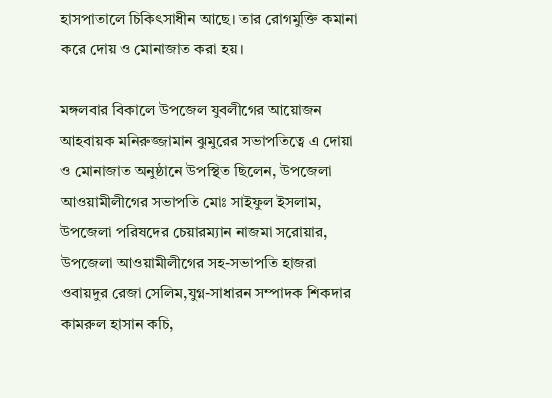হাসপাতালে চিকিৎসাধীন আছে। তার রোগমুক্তি কমানা করে দোয় ও মোনাজাত করা হয়।

মঙ্গলবার বিকালে উপজেল যুবলীগের আয়োজন আহবায়ক মনিরুজ্জামান ঝুমুরের সভাপতিত্বে এ দোয়া ও মোনাজাত অনুষ্ঠানে উপস্থিত ছিলেন, উপজেলা আওয়ামীলীগের সভাপতি মোঃ সাইফুল ইসলাম, উপজেলা পরিষদের চেয়ারম্যান নাজমা সরোয়ার, উপজেলা আওয়ামীলীগের সহ-সভাপতি হাজরা ওবায়দুর রেজা সেলিম,যুগ্ন-সাধারন সম্পাদক শিকদার কামরুল হাসান কচি,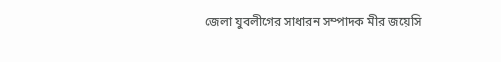জেলা যুবলীগের সাধারন সম্পাদক মীর জয়েসি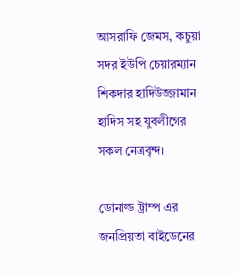আসরাফি জেমস, কচুয়া সদর ইউপি চেয়ারম্যান শিকদার হাদিউজ্জামান হাদিস সহ যুবলীগের সকল নেত্রবৃন্দ।

ডোনাল্ড ট্রাম্প এর জনপ্রিয়তা বাইডেনের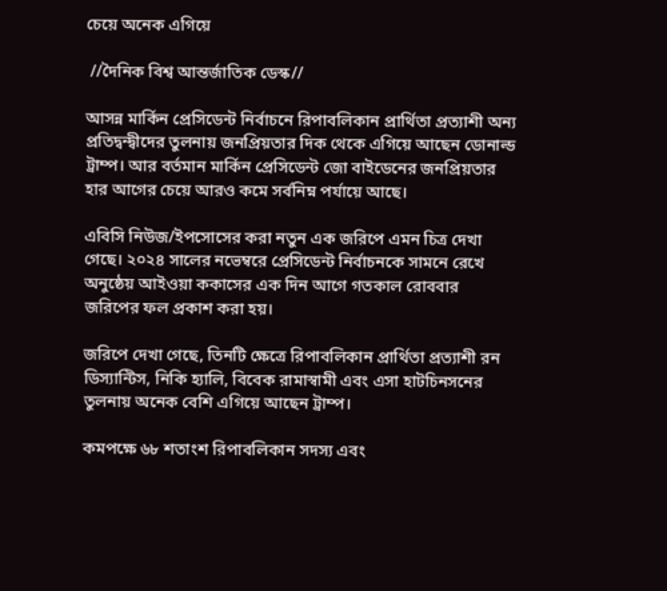চেয়ে অনেক এগিয়ে

 //দৈনিক বিশ্ব আন্তর্জাতিক ডেস্ক//

আসন্ন মার্কিন প্রেসিডেন্ট নির্বাচনে রিপাবলিকান প্রার্থিতা প্রত্যাশী অন্য প্রতিদ্বন্দ্বীদের তুলনায় জনপ্রিয়তার দিক থেকে এগিয়ে আছেন ডোনাল্ড ট্রাম্প। আর বর্তমান মার্কিন প্রেসিডেন্ট জো বাইডেনের জনপ্রিয়তার হার আগের চেয়ে আরও কমে সর্বনিম্ন পর্যায়ে আছে।

এবিসি নিউজ/ইপসোসের করা নতুন এক জরিপে এমন চিত্র দেখা গেছে। ২০২৪ সালের নভেম্বরে প্রেসিডেন্ট নির্বাচনকে সামনে রেখে অনুষ্ঠেয় আইওয়া ককাসের এক দিন আগে গতকাল রোববার জরিপের ফল প্রকাশ করা হয়।

জরিপে দেখা গেছে, তিনটি ক্ষেত্রে রিপাবলিকান প্রার্থিতা প্রত্যাশী রন ডিস্যান্টিস, নিকি হ্যালি, বিবেক রামাস্বামী এবং এসা হাটচিনসনের তুলনায় অনেক বেশি এগিয়ে আছেন ট্রাম্প।

কমপক্ষে ৬৮ শতাংশ রিপাবলিকান সদস্য এবং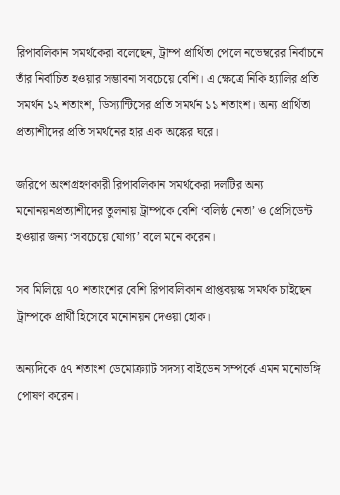রিপাবলিকান সমর্থকেরা বলেছেন, ট্রাম্প প্রার্থিতা পেলে নভেম্বরের নির্বাচনে তাঁর নির্বাচিত হওয়ার সম্ভাবনা সবচেয়ে বেশি। এ ক্ষেত্রে নিকি হ্যালির প্রতি সমর্থন ১২ শতাংশ, ডিস্যান্টিসের প্রতি সমর্থন ১১ শতাংশ। অন্য প্রার্থিতা প্রত্যাশীদের প্রতি সমর্থনের হার এক অঙ্কের ঘরে।

জরিপে অংশগ্রহণকারী রিপাবলিকান সমর্থকেরা দলটির অন্য মনোনয়নপ্রত্যাশীদের তুলনায় ট্রাম্পকে বেশি ‘বলিষ্ঠ নেতা’ ও প্রেসিডেন্ট হওয়ার জন্য ‘সবচেয়ে যোগ্য’ বলে মনে করেন।

সব মিলিয়ে ৭০ শতাংশের বেশি রিপাবলিকান প্রাপ্তবয়স্ক সমর্থক চাইছেন ট্রাম্পকে প্রার্থী হিসেবে মনোনয়ন দেওয়া হোক।

অন্যদিকে ৫৭ শতাংশ ডেমোক্র্যাট সদস্য বাইডেন সম্পর্কে এমন মনোভঙ্গি পোষণ করেন।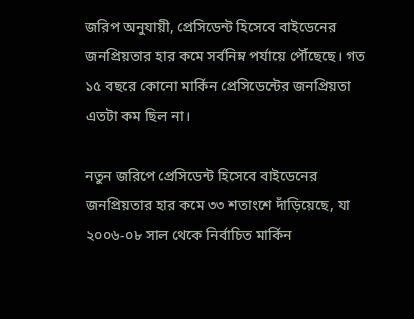জরিপ অনুযায়ী, প্রেসিডেন্ট হিসেবে বাইডেনের জনপ্রিয়তার হার কমে সর্বনিম্ন পর্যায়ে পৌঁছেছে। গত ১৫ বছরে কোনো মার্কিন প্রেসিডেন্টের জনপ্রিয়তা এতটা কম ছিল না।

নতুন জরিপে প্রেসিডেন্ট হিসেবে বাইডেনের জনপ্রিয়তার হার কমে ৩৩ শতাংশে দাঁড়িয়েছে, যা ২০০৬-০৮ সাল থেকে নির্বাচিত মার্কিন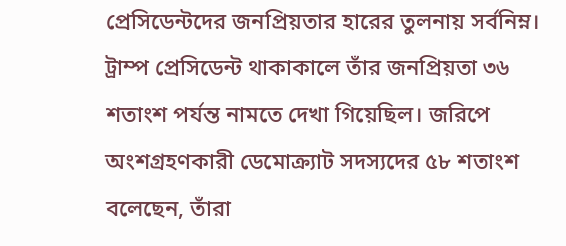প্রেসিডেন্টদের জনপ্রিয়তার হারের তুলনায় সর্বনিম্ন। ট্রাম্প প্রেসিডেন্ট থাকাকালে তাঁর জনপ্রিয়তা ৩৬ শতাংশ পর্যন্ত নামতে দেখা গিয়েছিল। জরিপে অংশগ্রহণকারী ডেমোক্র্যাট সদস্যদের ৫৮ শতাংশ বলেছেন, তাঁরা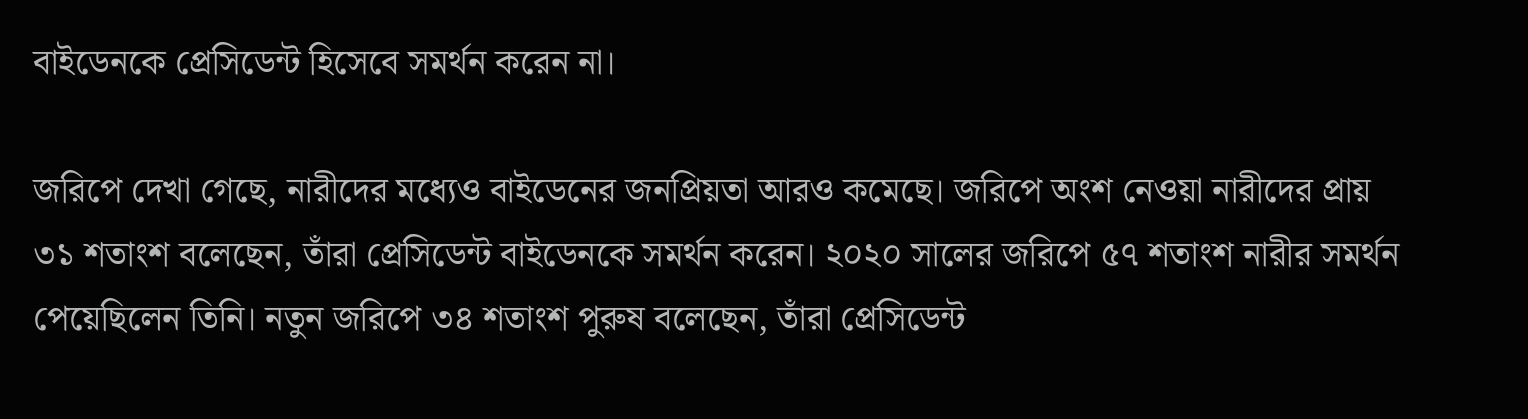বাইডেনকে প্রেসিডেন্ট হিসেবে সমর্থন করেন না।

জরিপে দেখা গেছে, নারীদের মধ্যেও বাইডেনের জনপ্রিয়তা আরও কমেছে। জরিপে অংশ নেওয়া নারীদের প্রায় ৩১ শতাংশ বলেছেন, তাঁরা প্রেসিডেন্ট বাইডেনকে সমর্থন করেন। ২০২০ সালের জরিপে ৫৭ শতাংশ নারীর সমর্থন পেয়েছিলেন তিনি। নতুন জরিপে ৩৪ শতাংশ পুরুষ বলেছেন, তাঁরা প্রেসিডেন্ট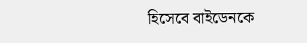হিসেবে বাইডেনকে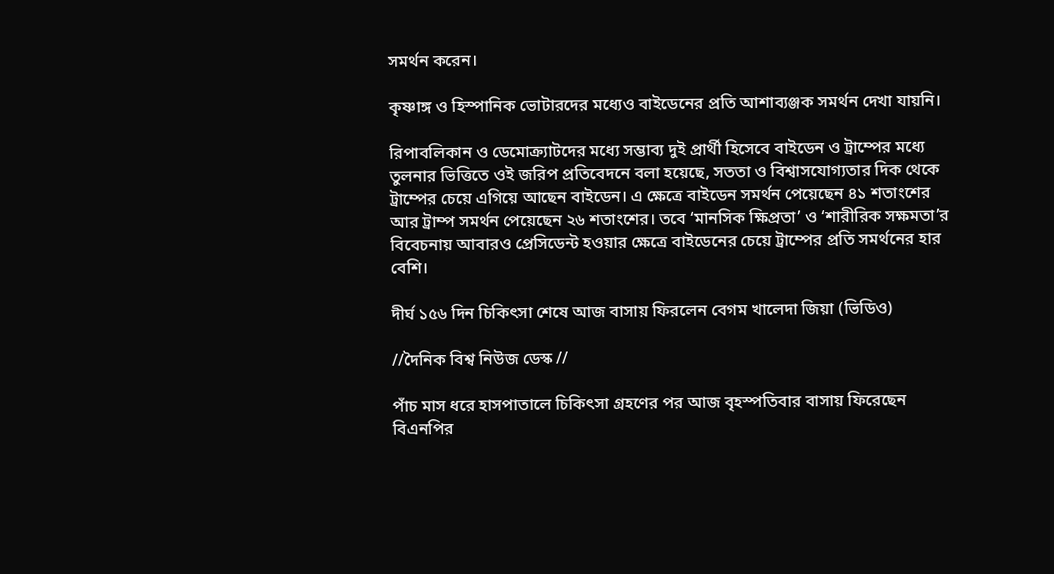সমর্থন করেন।

কৃষ্ণাঙ্গ ও হিস্পানিক ভোটারদের মধ্যেও বাইডেনের প্রতি আশাব্যঞ্জক সমর্থন দেখা যায়নি।

রিপাবলিকান ও ডেমোক্র্যাটদের মধ্যে সম্ভাব্য দুই প্রার্থী হিসেবে বাইডেন ও ট্রাম্পের মধ্যে তুলনার ভিত্তিতে ওই জরিপ প্রতিবেদনে বলা হয়েছে, সততা ও বিশ্বাসযোগ্যতার দিক থেকে ট্রাম্পের চেয়ে এগিয়ে আছেন বাইডেন। এ ক্ষেত্রে বাইডেন সমর্থন পেয়েছেন ৪১ শতাংশের আর ট্রাম্প সমর্থন পেয়েছেন ২৬ শতাংশের। তবে ‘মানসিক ক্ষিপ্রতা’ ও ‘শারীরিক সক্ষমতা’র বিবেচনায় আবারও প্রেসিডেন্ট হওয়ার ক্ষেত্রে বাইডেনের চেয়ে ট্রাম্পের প্রতি সমর্থনের হার বেশি।

দীর্ঘ ১৫৬ দিন চিকিৎসা শেষে আজ বাসায় ফিরলেন বেগম খালেদা জিয়া (ভিডিও)

//দৈনিক বিশ্ব নিউজ ডেস্ক //

পাঁচ মাস ধরে হাসপাতালে চিকিৎসা গ্রহণের পর আজ বৃহস্পতিবার বাসায় ফিরেছেন বিএনপির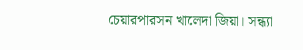চেয়ারপারসন খালেদা জিয়া। সন্ধ্যা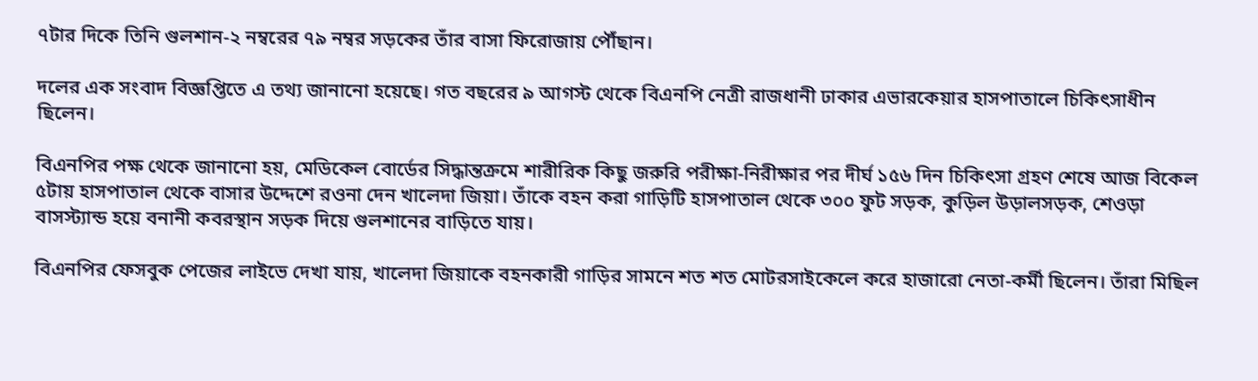৭টার দিকে তিনি গুলশান-২ নম্বরের ৭৯ নম্বর সড়কের তাঁর বাসা ফিরোজায় পৌঁছান।

দলের এক সংবাদ বিজ্ঞপ্তিতে এ তথ্য জানানো হয়েছে। গত বছরের ৯ আগস্ট থেকে বিএনপি নেত্রী রাজধানী ঢাকার এভারকেয়ার হাসপাতালে চিকিৎসাধীন ছিলেন।

বিএনপির পক্ষ থেকে জানানো হয়, মেডিকেল বোর্ডের সিদ্ধান্তক্রমে শারীরিক কিছু জরুরি পরীক্ষা-নিরীক্ষার পর দীর্ঘ ১৫৬ দিন চিকিৎসা গ্রহণ শেষে আজ বিকেল ৫টায় হাসপাতাল থেকে বাসার উদ্দেশে রওনা দেন খালেদা জিয়া। তাঁকে বহন করা গাড়িটি হাসপাতাল থেকে ৩০০ ফুট সড়ক, কুড়িল উড়ালসড়ক, শেওড়া বাসস্ট্যান্ড হয়ে বনানী কবরস্থান সড়ক দিয়ে গুলশানের বাড়িতে যায়।

বিএনপির ফেসবুক পেজের লাইভে দেখা যায়, খালেদা জিয়াকে বহনকারী গাড়ির সামনে শত শত মোটরসাইকেলে করে হাজারো নেতা-কর্মী ছিলেন। তাঁরা মিছিল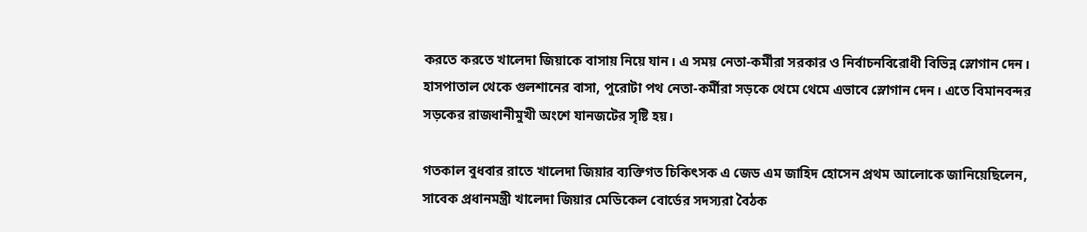করতে করতে খালেদা জিয়াকে বাসায় নিয়ে যান। এ সময় নেতা-কর্মীরা সরকার ও নির্বাচনবিরোধী বিভিন্ন স্লোগান দেন। হাসপাতাল থেকে গুলশানের বাসা, পুরোটা পথ নেতা-কর্মীরা সড়কে থেমে থেমে এভাবে স্লোগান দেন। এতে বিমানবন্দর সড়কের রাজধানীমুখী অংশে যানজটের সৃষ্টি হয়।

গতকাল বুধবার রাতে খালেদা জিয়ার ব্যক্তিগত চিকিৎসক এ জেড এম জাহিদ হোসেন প্রথম আলোকে জানিয়েছিলেন, সাবেক প্রধানমন্ত্রী খালেদা জিয়ার মেডিকেল বোর্ডের সদস্যরা বৈঠক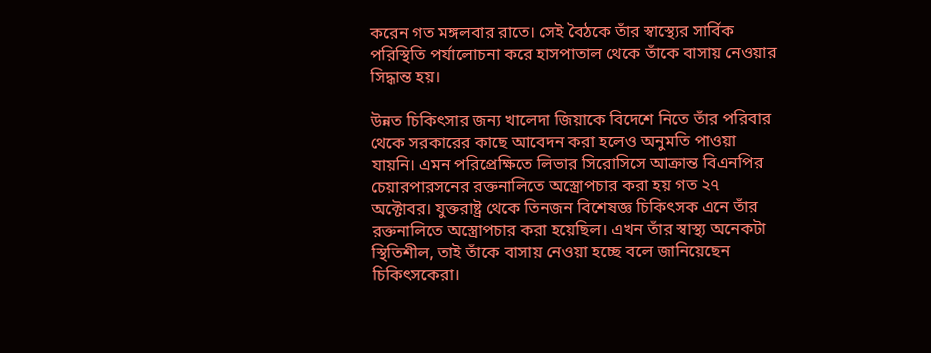করেন গত মঙ্গলবার রাতে। সেই বৈঠকে তাঁর স্বাস্থ্যের সার্বিক পরিস্থিতি পর্যালোচনা করে হাসপাতাল থেকে তাঁকে বাসায় নেওয়ার সিদ্ধান্ত হয়।

উন্নত চিকিৎসার জন্য খালেদা জিয়াকে বিদেশে নিতে তাঁর পরিবার থেকে সরকারের কাছে আবেদন করা হলেও অনুমতি পাওয়া যায়নি। এমন পরিপ্রেক্ষিতে লিভার সিরোসিসে আক্রান্ত বিএনপির চেয়ারপারসনের রক্তনালিতে অস্ত্রোপচার করা হয় গত ২৭ অক্টোবর। যুক্তরাষ্ট্র থেকে তিনজন বিশেষজ্ঞ চিকিৎসক এনে তাঁর রক্তনালিতে অস্ত্রোপচার করা হয়েছিল। এখন তাঁর স্বাস্থ্য অনেকটা স্থিতিশীল, তাই তাঁকে বাসায় নেওয়া হচ্ছে বলে জানিয়েছেন চিকিৎসকেরা।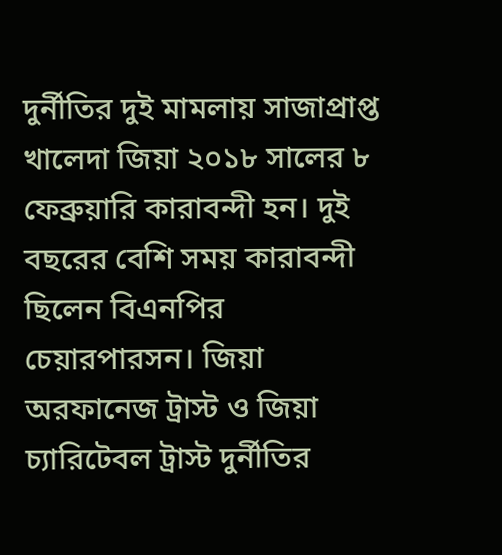দুর্নীতির দুই মামলায় সাজাপ্রাপ্ত খালেদা জিয়া ২০১৮ সালের ৮ ফেব্রুয়ারি কারাবন্দী হন। দুই বছরের বেশি সময় কারাবন্দী ছিলেন বিএনপির চেয়ারপারসন। জিয়া অরফানেজ ট্রাস্ট ও জিয়া চ্যারিটেবল ট্রাস্ট দুর্নীতির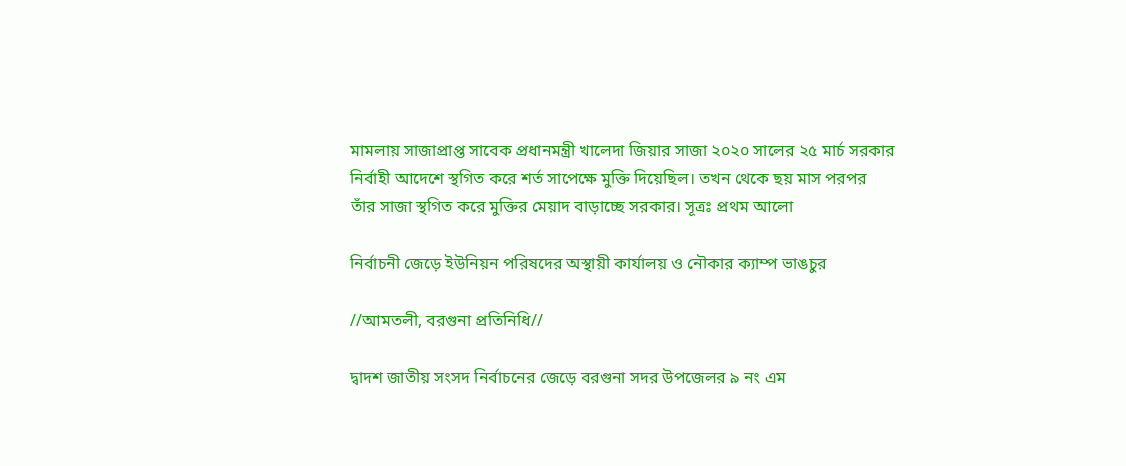মামলায় সাজাপ্রাপ্ত সাবেক প্রধানমন্ত্রী খালেদা জিয়ার সাজা ২০২০ সালের ২৫ মার্চ সরকার নির্বাহী আদেশে স্থগিত করে শর্ত সাপেক্ষে মুক্তি দিয়েছিল। তখন থেকে ছয় মাস পরপর তাঁর সাজা স্থগিত করে মুক্তির মেয়াদ বাড়াচ্ছে সরকার। সূত্রঃ প্রথম আলো

নির্বাচনী জেড়ে ইউনিয়ন পরিষদের অস্থায়ী কার্যালয় ও নৌকার ক্যাম্প ভাঙচুর

//আমতলী, বরগুনা প্রতিনিধি//

দ্বাদশ জাতীয় সংসদ নির্বাচনের জেড়ে বরগুনা সদর উপজেলর ৯ নং এম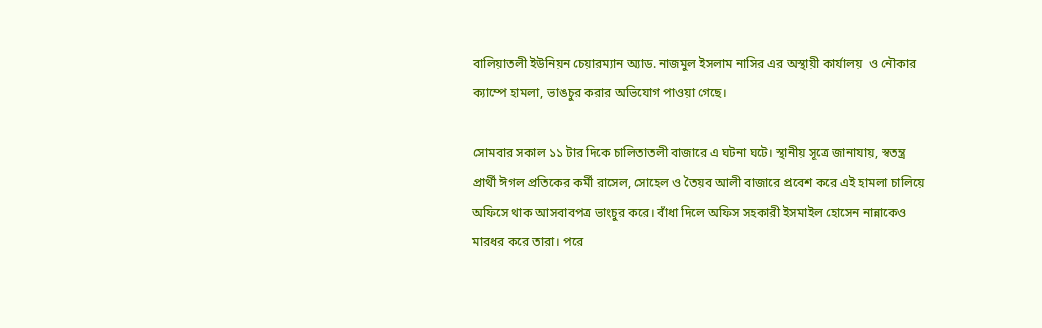বালিয়াতলী ইউনিয়ন চেয়ারম্যান অ্যাড. নাজমুল ইসলাম নাসির এর অস্থায়ী কার্যালয়  ও নৌকার ক্যাম্পে হামলা, ভাঙচুর করার অভিযোগ পাওয়া গেছে।

সোমবার সকাল ১১ টার দিকে চালিতাতলী বাজারে এ ঘটনা ঘটে। স্থানীয় সূত্রে জানাযায়, স্বতন্ত্র প্রার্থী ঈগল প্রতিকের কর্মী রাসেল, সোহেল ও তৈয়ব আলী বাজারে প্রবেশ করে এই হামলা চালিয়ে অফিসে থাক আসবাবপত্র ভাংচুর করে। বাঁধা দিলে অফিস সহকারী ইসমাইল হোসেন নান্নাকেও মারধর করে তারা। পরে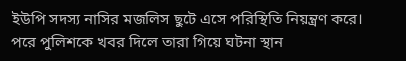ইউপি সদস্য নাসির মজলিস ছুটে এসে পরিস্থিতি নিয়ন্ত্রণ করে। পরে পুলিশকে খবর দিলে তারা গিয়ে ঘটনা স্থান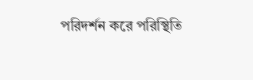পরিদর্শন করে পরিস্থিতি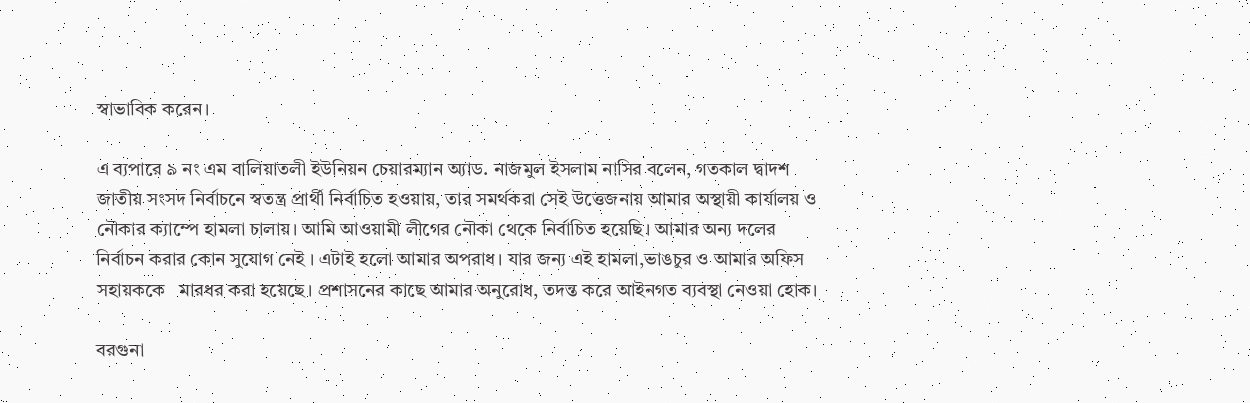স্বাভাবিক করেন।

এ ব্যপারে ৯ নং এম বালিয়াতলী ইউনিয়ন চেয়ারম্যান অ্যাড. নাজমুল ইসলাম নাসির বলেন, গতকাল দ্বাদশ জাতীয় সংসদ নির্বাচনে স্বতন্ত্র প্রার্থী নির্বাচিত হওয়ায়, তার সমর্থকরা সেই উত্তেজনায় আমার অস্থায়ী কার্যালয় ও নৌকার ক্যাম্পে হামলা চালায়। আমি আওয়ামী লীগের নৌকা থেকে নির্বাচিত হয়েছি। আমার অন্য দলের নির্বাচন করার কোন সুযোগ নেই । এটাই হলো আমার অপরাধ। যার জন্য এই হামলা,ভাঙচুর ও আমার অফিস সহায়ককে   মারধর করা হয়েছে। প্রশাসনের কাছে আমার অনুরোধ, তদন্ত করে আইনগত ব্যবস্থা নেওয়া হোক।

বরগুনা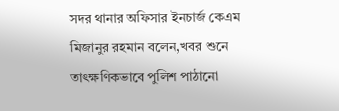সদর থানার অফিসার ইনচার্জ কেএম মিজানুর রহমান বলেন,খবর শুনে তাৎক্ষণিকভাবে পুলিশ পাঠানো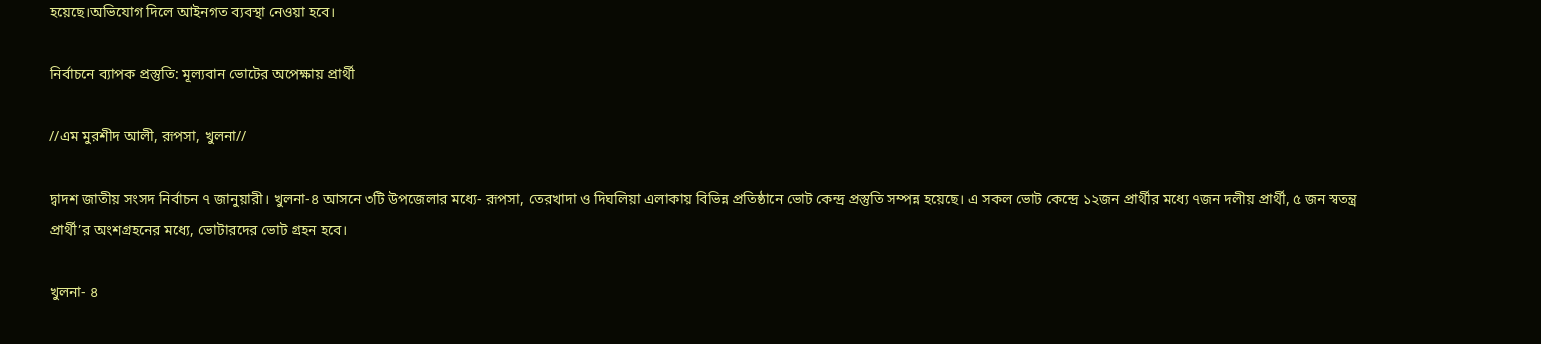হয়েছে।অভিযোগ দিলে আইনগত ব্যবস্থা নেওয়া হবে।

নির্বাচনে ব্যাপক প্রস্তুতি: মূল্যবান ভোটের অপেক্ষায় প্রার্থী

//এম মুরশীদ আলী, রূপসা, খুলনা//

দ্বাদশ জাতীয় সংসদ নির্বাচন ৭ জানুয়ারী। খুলনা-৪ আসনে ৩টি উপজেলার মধ্যে- রূপসা, তেরখাদা ও দিঘলিয়া এলাকায় বিভিন্ন প্রতিষ্ঠানে ভোট কেন্দ্র প্রস্তুতি সম্পন্ন হয়েছে। এ সকল ভোট কেন্দ্রে ১২জন প্রার্থীর মধ্যে ৭জন দলীয় প্রার্থী, ৫ জন স্বতন্ত্র প্রার্থী’র অংশগ্রহনের মধ্যে, ভোটারদের ভোট গ্রহন হবে।

খুলনা- ৪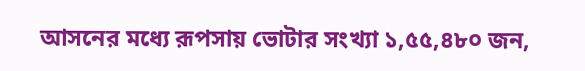আসনের মধ্যে রূপসায় ভোটার সংখ্যা ১,৫৫,৪৮০ জন,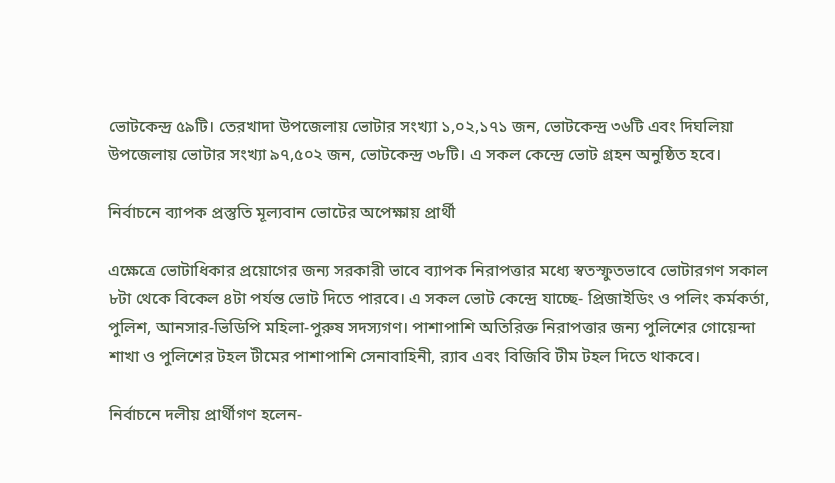ভোটকেন্দ্র ৫৯টি। তেরখাদা উপজেলায় ভোটার সংখ্যা ১,০২,১৭১ জন, ভোটকেন্দ্র ৩৬টি এবং দিঘলিয়া উপজেলায় ভোটার সংখ্যা ৯৭,৫০২ জন, ভোটকেন্দ্র ৩৮টি। এ সকল কেন্দ্রে ভোট গ্রহন অনুষ্ঠিত হবে।

নির্বাচনে ব্যাপক প্রস্তুতি মূল্যবান ভোটের অপেক্ষায় প্রার্থী

এক্ষেত্রে ভোটাধিকার প্রয়োগের জন্য সরকারী ভাবে ব্যাপক নিরাপত্তার মধ্যে স্বতস্ফুতভাবে ভোটারগণ সকাল ৮টা থেকে বিকেল ৪টা পর্যন্ত ভোট দিতে পারবে। এ সকল ভোট কেন্দ্রে যাচ্ছে- প্রিজাইডিং ও পলিং কর্মকর্তা, পুলিশ, আনসার-ভিডিপি মহিলা-পুরুষ সদস্যগণ। পাশাপাশি অতিরিক্ত নিরাপত্তার জন্য পুলিশের গোয়েন্দা শাখা ও পুলিশের টহল টীমের পাশাপাশি সেনাবাহিনী, র‌্যাব এবং বিজিবি টীম টহল দিতে থাকবে।

নির্বাচনে দলীয় প্রার্থীগণ হলেন-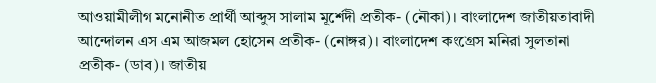আওয়ামীলীগ মনোনীত প্রার্থী আব্দুস সালাম মূর্শেদী প্রতীক- (নৌকা)। বাংলাদেশ জাতীয়তাবাদী আন্দোলন এস এম আজমল হোসেন প্রতীক- (নোঙ্গর)। বাংলাদেশ কংগ্রেস মনিরা সুলতানা প্রতীক- (ডাব)। জাতীয়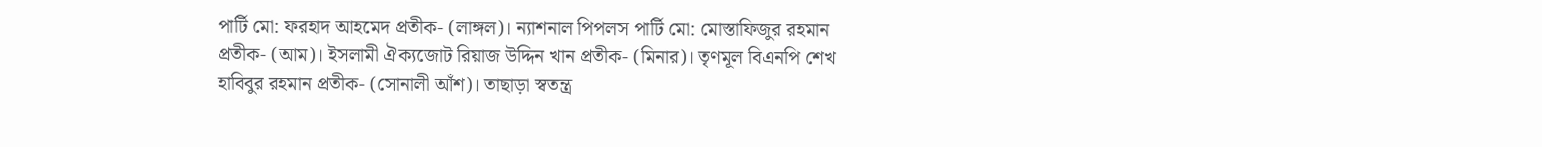পার্টি মো: ফরহাদ আহমেদ প্রতীক- (লাঙ্গল)। ন্যাশনাল পিপলস পার্টি মো: মোস্তাফিজুর রহমান প্রতীক- (আম)। ইসলামী ঐক্যজোট রিয়াজ উদ্দিন খান প্রতীক- (মিনার)। তৃণমূল বিএনপি শেখ হাবিবুর রহমান প্রতীক- (সোনালী আঁশ)। তাছাড়া স্বতন্ত্র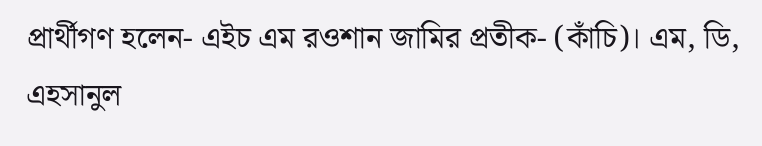প্রার্থীগণ হলেন- এইচ এম রওশান জামির প্রতীক- (কাঁচি)। এম, ডি, এহসানুল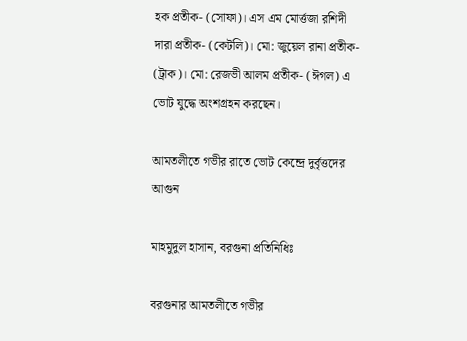হক প্রতীক- (সোফা)। এস এম মোর্ত্তজা রশিদী দারা প্রতীক- (কেটলি)। মো: জুয়েল রানা প্রতীক- (ট্রাক)। মো: রেজভী আলম প্রতীক- (ঈগল) এ ভোট যুদ্ধে অংশগ্রহন করছেন।

আমতলীতে গভীর রাতে ভোট কেন্দ্রে দুর্বৃত্তদের আগুন

মাহমুদুল হাসান, বরগুনা প্রতিনিধিঃ

বরগুনার আমতলীতে গভীর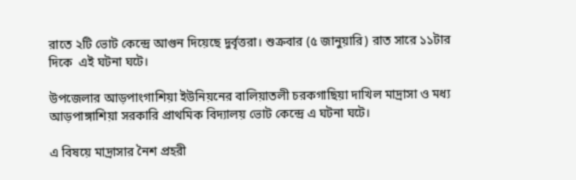রাতে ২টি ভোট কেন্দ্রে আগুন দিয়েছে দুর্বৃত্তরা। শুক্রবার (৫ জানুয়ারি) রাত সারে ১১টার দিকে  এই ঘটনা ঘটে।

উপজেলার আড়পাংগাশিয়া ইউনিয়নের বালিয়াতলী চরকগাছিয়া দাখিল মাদ্রাসা ও মধ্য আড়পাঙ্গাশিয়া সরকারি প্রাথমিক বিদ্যালয় ভোট কেন্দ্রে এ ঘটনা ঘটে।

এ বিষয়ে মাদ্রাসার নৈশ প্রহরী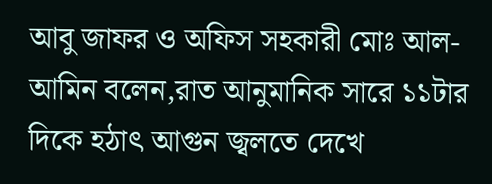আবু জাফর ও অফিস সহকারী মোঃ আল-আমিন বলেন,রাত আনুমানিক সারে ১১টার দিকে হঠাৎ আগুন জ্বলতে দেখে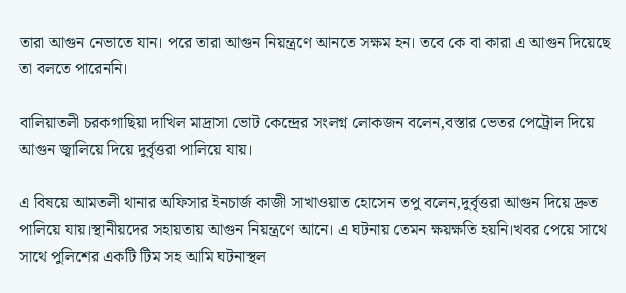তারা আগুন নেভাতে যান। পরে তারা আগুন নিয়ন্ত্রণে আনতে সক্ষম হন। তবে কে বা কারা এ আগুন দিয়েছে তা বলতে পারেননি।

বালিয়াতলী চরকগাছিয়া দাখিল মাদ্রাসা ভোট কেন্দ্রের সংলগ্ন লোকজন বলেন,বস্তার ভেতর পেট্রোল দিয়ে আগুন জ্বালিয়ে দিয়ে দুর্বৃত্তরা পালিয়ে যায়।

এ বিষয়ে আমতলী থানার অফিসার ইনচার্জ কাজী সাখাওয়াত হোসেন তপু বলেন,দুর্বৃত্তরা আগুন দিয়ে দ্রুত পালিয়ে যায়।স্থানীয়দের সহায়তায় আগুন নিয়ন্ত্রণে আনে। এ ঘটনায় তেমন ক্ষয়ক্ষতি হয়নি।খবর পেয়ে সাথে সাথে পুলিশের একটি টিম সহ আমি ঘটনাস্থল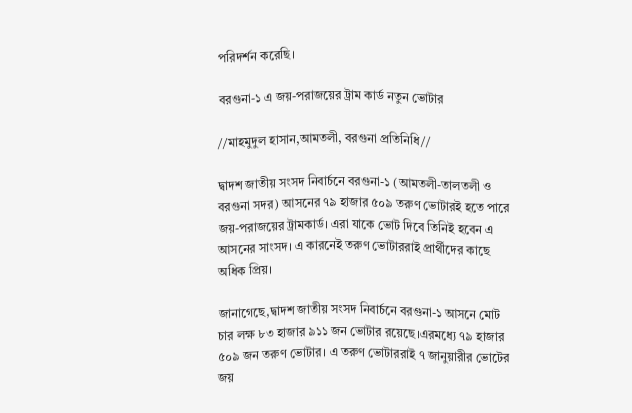পরিদর্শন করেছি।

বরগুনা-১ এ জয়-পরাজয়ের ট্রাম কার্ড নতুন ভোটার

//মাহমুদুল হাসান,আমতলী, বরগুনা প্রতিনিধি//

দ্বাদশ জাতীয় সংসদ নিবার্চনে বরগুনা-১ (আমতলী-তালতলী ও বরগুনা সদর) আসনের ৭৯ হাজার ৫০৯ তরুণ ভোটারই হতে পারে জয়-পরাজয়ের ট্রামকার্ড। এরা যাকে ভোট দিবে তিনিই হবেন এ আসনের সাংসদ। এ কারনেই তরুণ ভোটাররাই প্রার্থীদের কাছে অধিক প্রিয়।

জানাগেছে,দ্বাদশ জাতীয় সংসদ নিবার্চনে বরগুনা-১ আসনে মোট চার লক্ষ ৮৩ হাজার ৯১১ জন ভোটার রয়েছে।এরমধ্যে ৭৯ হাজার ৫০৯ জন তরুণ ভোটার। এ তরুণ ভোটাররাই ৭ জানুয়ারীর ভোটের জয়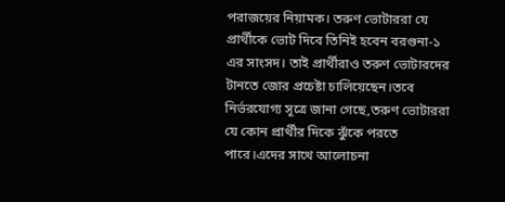পরাজয়ের নিয়ামক। তরুণ ভোটাররা যে প্রার্থীকে ভোট দিবে তিনিই হবেন বরগুনা-১ এর সাংসদ। তাই প্রার্থীরাও তরুণ ভোটারদের টানতে জোর প্রচেষ্টা চালিয়েছেন।তবে নির্ভরযোগ্য সূত্রে জানা গেছে,তরুণ ভোটাররা যে কোন প্রার্থীর দিকে ঝুঁকে পরতে পারে।এদের সাথে আলোচনা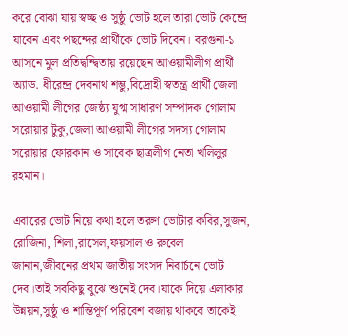করে বোঝা যায় স্বচ্ছ ও সুষ্ঠু ভোট হলে তারা ভোট কেন্দ্রে যাবেন এবং পছন্দের প্রার্থীকে ভোট দিবেন। বরগুনা-১ আসনে মুল প্রতিদ্বন্দ্বিতায় রয়েছেন আওয়ামীলীগ প্রার্থী অ্যাড. ধীরেন্দ্র দেবনাথ শম্ভু,বিদ্রোহী স্বতন্ত্র প্রার্থী জেলা আওয়ামী লীগের জেষ্ঠ্য যুগ্ম সাধারণ সম্পাদক গোলাম সরোয়ার টুকু,জেলা আওয়ামী লীগের সদস্য গোলাম সরোয়ার ফোরকান ও সাবেক ছাত্রলীগ নেতা খলিলুর রহমান।

এবারের ভোট নিয়ে কথা হলে তরুণ ভোটার কবির,সুজন, রোজিনা, শিলা,রাসেল,ফয়সাল ও রুবেল জানান,জীবনের প্রথম জাতীয় সংসদ নিবার্চনে ভোট দেব।তাই সবকিছু বুঝে শুনেই দেব।যাকে দিয়ে এলাকার উন্নয়ন,সুষ্ঠু ও শান্তিপূর্ণ পরিবেশ বজায় থাকবে তাকেই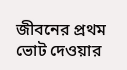জীবনের প্রথম ভোট দেওয়ার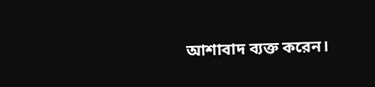আশাবাদ ব্যক্ত করেন।